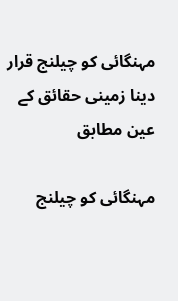مہنگائی کو چیلنج قرار دینا زمینی حقائق کے عین مطابق

مہنگائی کو چیلنج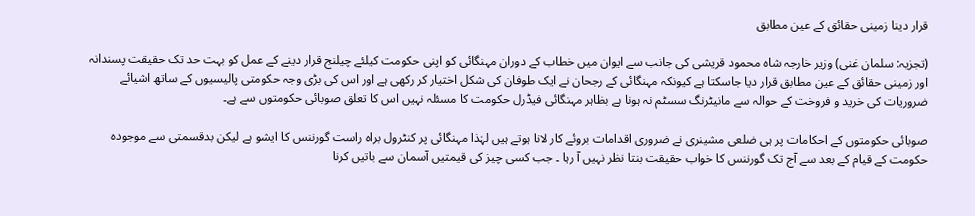قرار دینا زمینی حقائق کے عین مطابق

(تجزیہ: سلمان غنی) وزیر خارجہ شاہ محمود قریشی کی جانب سے ایوان میں خطاب کے دوران مہنگائی کو اپنی حکومت کیلئے چیلنج قرار دینے کے عمل کو بہت حد تک حقیقت پسندانہ اور زمینی حقائق کے عین مطابق قرار دیا جاسکتا ہے کیونکہ مہنگائی کے رجحان نے ایک طوفان کی شکل اختیار کر رکھی ہے اور اس کی بڑی وجہ حکومتی پالیسیوں کے ساتھ اشیائے ضروریات کی خرید و فروخت کے حوالہ سے مانیٹرنگ سسٹم نہ ہونا ہے بظاہر مہنگائی فیڈرل حکومت کا مسئلہ نہیں اس کا تعلق صوبائی حکومتوں سے ہے۔

صوبائی حکومتوں کے احکامات پر ہی ضلعی مشینری نے ضروری اقدامات بروئے کار لانا ہوتے ہیں لہٰذا مہنگائی پر کنٹرول براہ راست گورننس کا ایشو ہے لیکن بدقسمتی سے موجودہ حکومت کے قیام کے بعد سے آج تک گورننس کا خواب حقیقت بنتا نظر نہیں آ رہا ۔ جب کسی چیز کی قیمتیں آسمان سے باتیں کرنا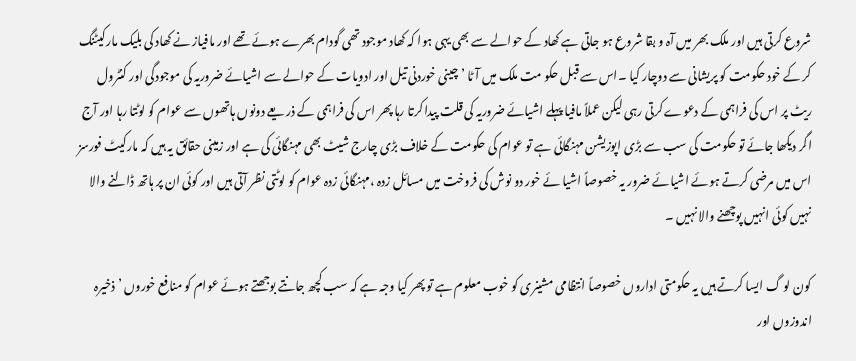شروع کرتی ہیں اور ملک بھر میں آہ و بقا شروع ہو جاتی ہے کھاد کے حوالے سے بھی یہی ہوا کہ کھاد موجود تھی گودام بھرے ہوئے تھے اور مافیاز نے کھاد کی بلیک مارکیٹنگ کر کے خود حکومت کو پریشانی سے دوچار کیا ۔اس سے قبل حکو مت ملک میں آٹا ’ چینی خوردنی تیل اور ادویات کے حوالے سے اشیائے ضروریہ کی موجودگی اور کنٹرول ریٹ پر اس کی فراہمی کے دعوے کرتی رہی لیکن عملاً مافیا پہلے اشیائے ضروریہ کی قلت پیدا کرتا رہا پھر اس کی فراہمی کے ذر یعے دونوں ہاتھوں سے عوام کو لوٹتا رہا اور آج اگر دیکھا جائے تو حکومت کی سب سے بڑی اپوزیشن مہنگائی ہے تو عوام کی حکومت کے خلاف بڑی چارج شیٹ بھی مہنگائی کی ہے اور زمینی حقائق یہ ہیں کہ مارکیٹ فورسز اس میں مرضی کرتے ہوئے اشیائے ضرور یہ خصوصاً اشیا ئے خور دو نوش کی فروخت میں مسائل زدہ ،مہنگائی زدہ عوام کو لوٹتی نظر آتی ہیں اور کوئی ان پر ہاتھ ڈالنے والا نہیں کوئی انہیں پوچھنے والا نہیں ۔

کون لو گ ایسا کرتے ہیں یہ حکومتی اداروں خصوصاً انتظامی مشینری کو خوب معلوم ہے تو پھر کیا وجہ ہے کہ سب کچھ جانتے بوجھتے ہوئے عوام کو منافع خوروں ’ ذخیرہ اندوزوں اور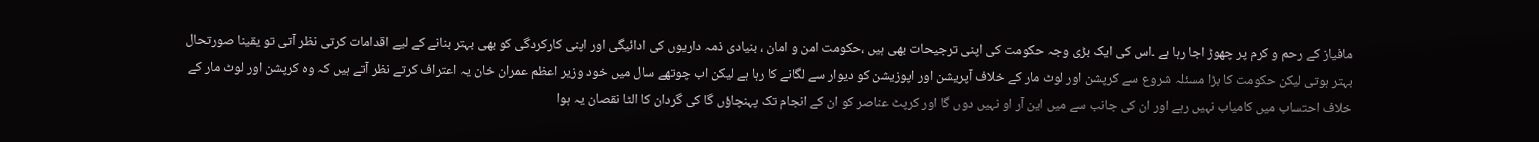مافیاز کے رحم و کرم پر چھوڑ اجا رہا ہے ۔اس کی ایک بڑی وجہ حکومت کی اپنی ترجیحات بھی ہیں ،حکومت امن و امان ، بنیادی ذمہ داریوں کی ادائیگی اور اپنی کارکردگی کو بھی بہتر بنانے کے لیے اقدامات کرتی نظر آتی تو یقینا صورتحال بہتر ہوتی لیکن حکومت کا بڑا مسئلہ شروع سے کرپشن اور لوٹ مار کے خلاف آپریشن اور اپوزیشن کو دیوار سے لگانے کا رہا ہے لیکن اب چوتھے سال میں خود وزیر اعظم عمران خان یہ اعتراف کرتے نظر آتے ہیں کہ وہ کرپشن اور لوٹ مار کے خلاف احتساب میں کامیاب نہیں رہے اور ان کی جانب سے میں این آر او نہیں دوں گا اور کرپٹ عناصر کو ان کے انجام تک پہنچاؤں گا کی گردان کا الٹا نقصان یہ ہوا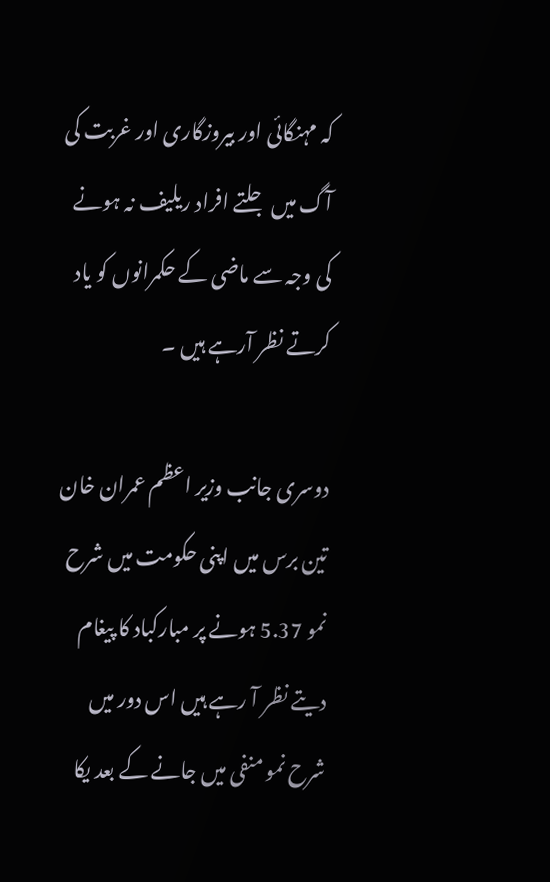کہ مہنگائی اور بیروزگاری اور غربت کی آگ میں جلتے افراد ریلیف نہ ہونے کی وجہ سے ماضی کے حکمرانوں کو یاد کرتے نظر آرہے ہیں ۔

دوسری جانب وزیر اعظم عمران خان تین برس میں اپنی حکومت میں شرح نمو 5.37 ہونے پر مبارکباد کا پیغام دیتے نظر آ رہے ہیں اس دور میں شرح نمو منفی میں جانے کے بعد یکا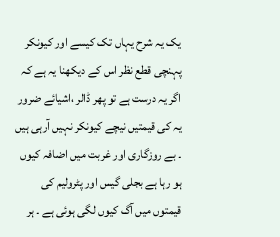یک یہ شرح یہاں تک کیسے اور کیونکر پہنچی قطع نظر اس کے دیکھنا یہ ہے کہ اگر یہ درست ہے تو پھر ڈالر ،اشیائے ضرور یہ کی قیمتیں نیچے کیونکر نہیں آرہی ہیں ۔ بے روزگاری اور غربت میں اضافہ کیوں ہو رہا ہے بجلی گیس اور پٹرولیم کی قیمتوں میں آگ کیوں لگی ہوئی ہے ۔ ہر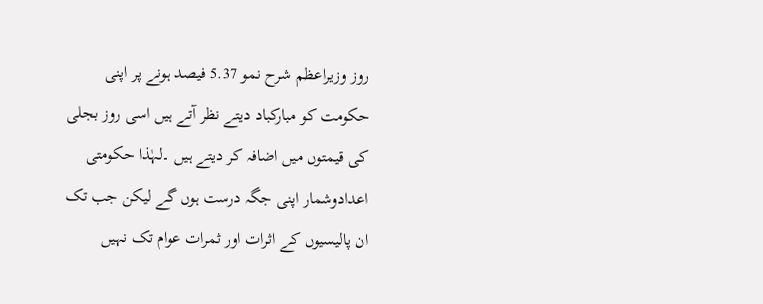روز وزیراعظم شرح نمو 5.37 فیصد ہونے پر اپنی حکومت کو مبارکباد دیتے نظر آتے ہیں اسی روز بجلی کی قیمتوں میں اضافہ کر دیتے ہیں ۔لہٰذا حکومتی اعدادوشمار اپنی جگہ درست ہوں گے لیکن جب تک ان پالیسیوں کے اثرات اور ثمرات عوام تک نہیں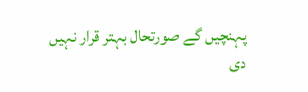پہنچیں گے صورتحال بہتر قرار نہیں دی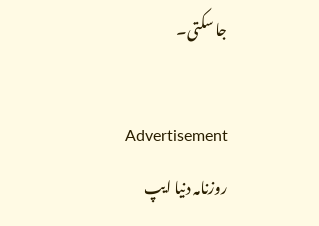جا سکتی۔

Advertisement
روزنامہ دنیا ایپ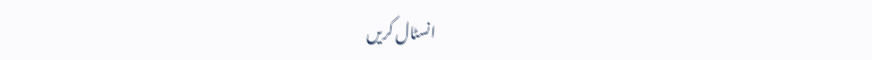انسٹال کریں